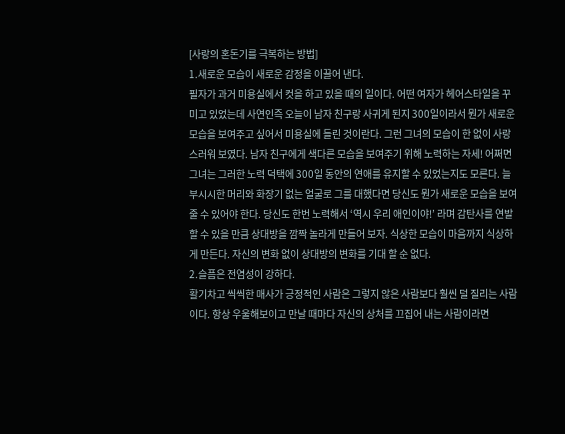[사랑의 혼돈기를 극복하는 방법]
1.새로운 모습이 새로운 감정을 이끌어 낸다.
필자가 과거 미용실에서 컷을 하고 있을 때의 일이다. 어떤 여자가 헤어스타일을 꾸미고 있었는데 사연인즉 오늘이 남자 친구랑 사귀게 된지 300일이라서 뭔가 새로운 모습을 보여주고 싶어서 미용실에 들린 것이란다. 그런 그녀의 모습이 한 없이 사랑스러워 보였다. 남자 친구에게 색다른 모습을 보여주기 위해 노력하는 자세! 어쩌면 그녀는 그러한 노력 덕택에 300일 동안의 연애를 유지할 수 있었는지도 모른다. 늘 부시시한 머리와 화장기 없는 얼굴로 그를 대했다면 당신도 뭔가 새로운 모습을 보여줄 수 있어야 한다. 당신도 한번 노력해서 ‘역시 우리 애인이야!’ 라며 감탄사를 연발 할 수 있을 만큼 상대방을 깜짝 놀라게 만들어 보자. 식상한 모습이 마음까지 식상하게 만든다. 자신의 변화 없이 상대방의 변화를 기대 할 순 없다.
2.슬픔은 전염성이 강하다.
활기차고 씩씩한 매사가 긍정적인 사람은 그렇지 않은 사람보다 훨씬 덜 질리는 사람이다. 항상 우울해보이고 만날 때마다 자신의 상처를 끄집어 내는 사람이라면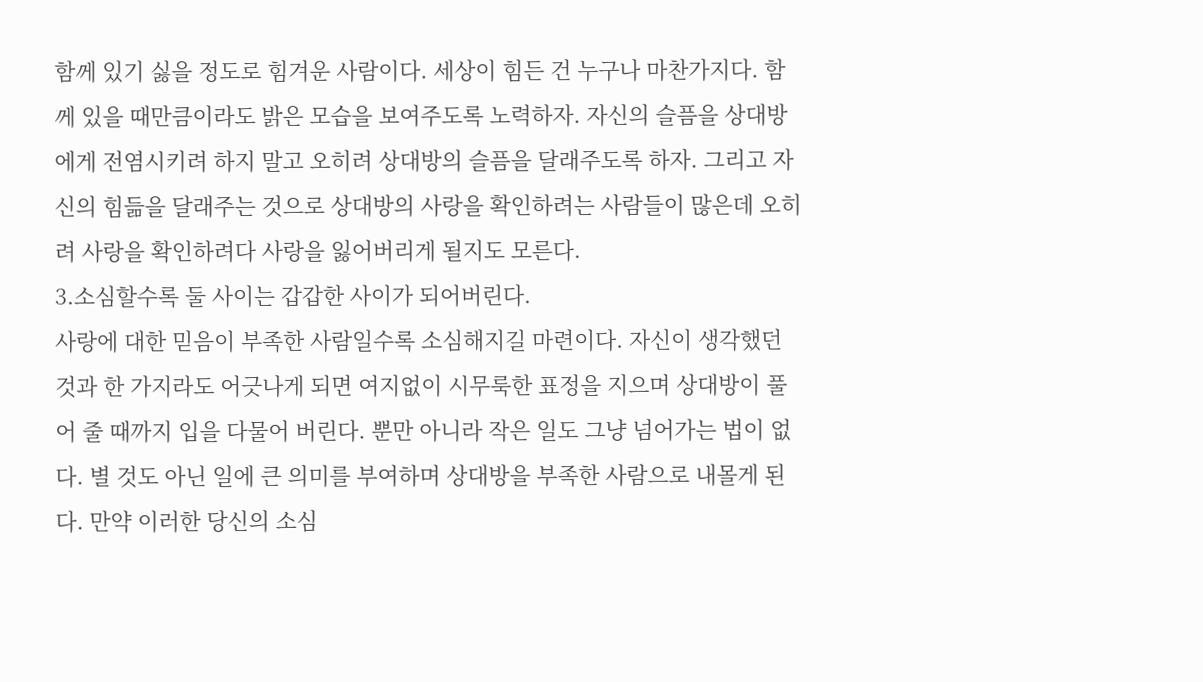함께 있기 싫을 정도로 힘겨운 사람이다. 세상이 힘든 건 누구나 마찬가지다. 함께 있을 때만큼이라도 밝은 모습을 보여주도록 노력하자. 자신의 슬픔을 상대방에게 전염시키려 하지 말고 오히려 상대방의 슬픔을 달래주도록 하자. 그리고 자신의 힘듦을 달래주는 것으로 상대방의 사랑을 확인하려는 사람들이 많은데 오히려 사랑을 확인하려다 사랑을 잃어버리게 될지도 모른다.
3.소심할수록 둘 사이는 갑갑한 사이가 되어버린다.
사랑에 대한 믿음이 부족한 사람일수록 소심해지길 마련이다. 자신이 생각했던 것과 한 가지라도 어긋나게 되면 여지없이 시무룩한 표정을 지으며 상대방이 풀어 줄 때까지 입을 다물어 버린다. 뿐만 아니라 작은 일도 그냥 넘어가는 법이 없다. 별 것도 아닌 일에 큰 의미를 부여하며 상대방을 부족한 사람으로 내몰게 된다. 만약 이러한 당신의 소심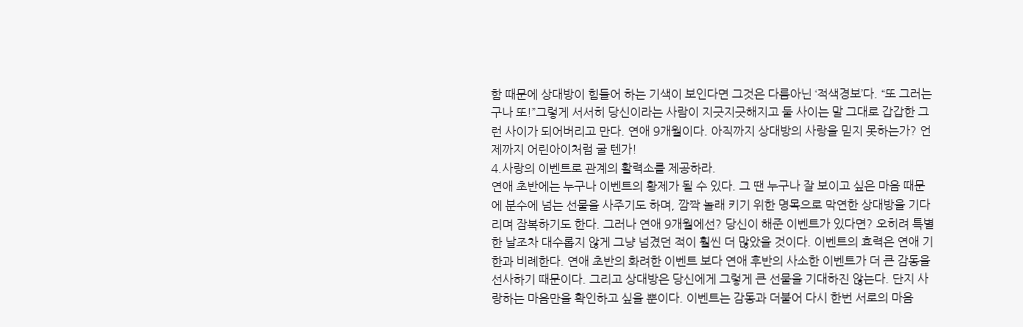함 때문에 상대방이 힘들어 하는 기색이 보인다면 그것은 다름아닌 ‘적색경보’다. “또 그러는구나 또!”그렇게 서서히 당신이라는 사람이 지긋지긋해지고 둘 사이는 말 그대로 갑갑한 그런 사이가 되어버리고 만다. 연애 9개월이다. 아직까지 상대방의 사랑을 믿지 못하는가? 언제까지 어린아이처럼 굴 텐가!
4.사랑의 이벤트로 관계의 활력소를 제공하라.
연애 초반에는 누구나 이벤트의 황제가 될 수 있다. 그 땐 누구나 잘 보이고 싶은 마음 때문에 분수에 넘는 선물을 사주기도 하며, 깜짝 놀래 키기 위한 명목으로 막연한 상대방을 기다리며 잠복하기도 한다. 그러나 연애 9개월에선? 당신이 해준 이벤트가 있다면? 오히려 특별한 날조차 대수롭지 않게 그냥 넘겼던 적이 훨씬 더 많았을 것이다. 이벤트의 효력은 연애 기한과 비례한다. 연애 초반의 화려한 이벤트 보다 연애 후반의 사소한 이벤트가 더 큰 감동을 선사하기 때문이다. 그리고 상대방은 당신에게 그렇게 큰 선물을 기대하진 않는다. 단지 사랑하는 마음만을 확인하고 싶을 뿐이다. 이벤트는 감동과 더불어 다시 한번 서로의 마음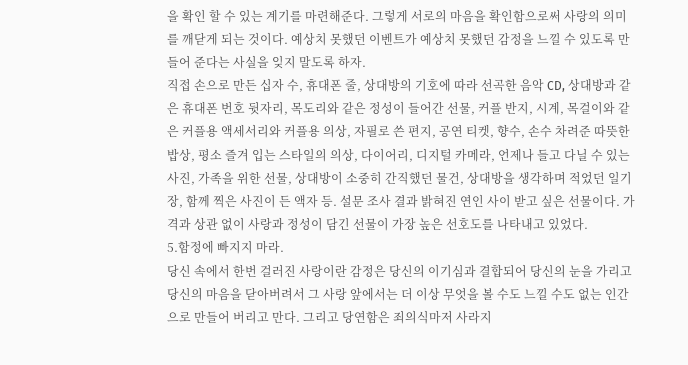을 확인 할 수 있는 계기를 마련해준다. 그렇게 서로의 마음을 확인함으로써 사랑의 의미를 깨닫게 되는 것이다. 예상치 못했던 이벤트가 예상치 못했던 감정을 느낄 수 있도록 만들어 준다는 사실을 잊지 말도록 하자.
직접 손으로 만든 십자 수, 휴대폰 줄, 상대방의 기호에 따라 선곡한 음악 CD, 상대방과 같은 휴대폰 번호 뒷자리, 목도리와 같은 정성이 들어간 선물, 커플 반지, 시계, 목걸이와 같은 커플용 액세서리와 커플용 의상, 자필로 쓴 편지, 공연 티켓, 향수, 손수 차려준 따뜻한 밥상, 평소 즐겨 입는 스타일의 의상, 다이어리, 디지털 카메라, 언제나 들고 다닐 수 있는 사진, 가족을 위한 선물, 상대방이 소중히 간직했던 물건, 상대방을 생각하며 적었던 일기장, 함께 찍은 사진이 든 액자 등. 설문 조사 결과 밝혀진 연인 사이 받고 싶은 선물이다. 가격과 상관 없이 사랑과 정성이 담긴 선물이 가장 높은 선호도를 나타내고 있었다.
5.함정에 빠지지 마라.
당신 속에서 한번 걸러진 사랑이란 감정은 당신의 이기심과 결합되어 당신의 눈을 가리고 당신의 마음을 닫아버려서 그 사랑 앞에서는 더 이상 무엇을 볼 수도 느낄 수도 없는 인간으로 만들어 버리고 만다. 그리고 당연함은 죄의식마저 사라지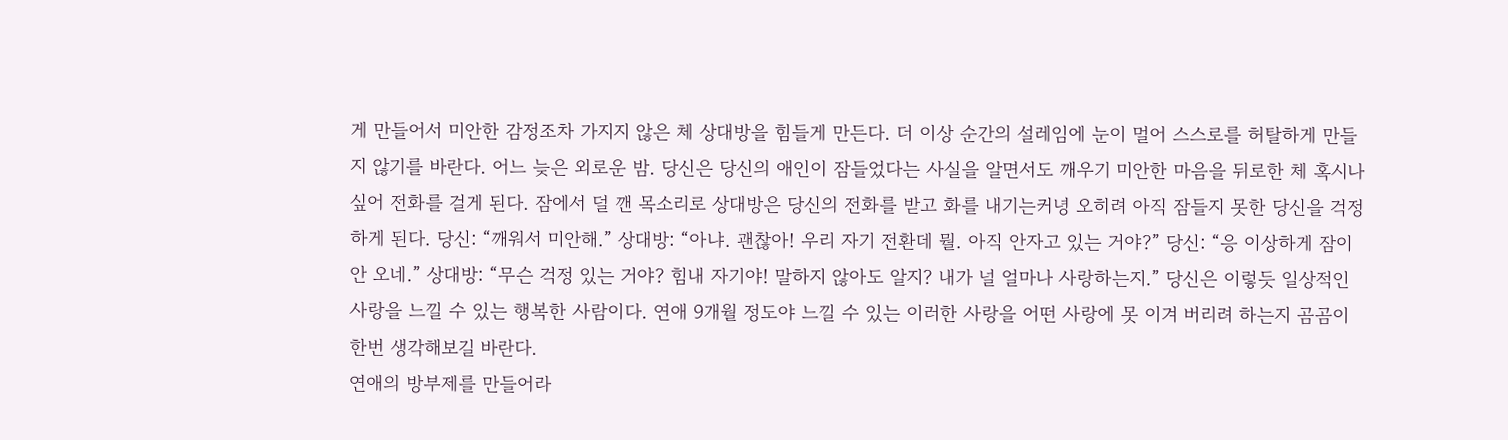게 만들어서 미안한 감정조차 가지지 않은 체 상대방을 힘들게 만든다. 더 이상 순간의 설레임에 눈이 멀어 스스로를 허탈하게 만들지 않기를 바란다. 어느 늦은 외로운 밤. 당신은 당신의 애인이 잠들었다는 사실을 알면서도 깨우기 미안한 마음을 뒤로한 체 혹시나 싶어 전화를 걸게 된다. 잠에서 덜 깬 목소리로 상대방은 당신의 전화를 받고 화를 내기는커녕 오히려 아직 잠들지 못한 당신을 걱정하게 된다. 당신: “깨워서 미안해.” 상대방: “아냐. 괜찮아! 우리 자기 전환데 뭘. 아직 안자고 있는 거야?” 당신: “응 이상하게 잠이 안 오네.” 상대방: “무슨 걱정 있는 거야? 힘내 자기야! 말하지 않아도 알지? 내가 널 얼마나 사랑하는지.” 당신은 이렇듯 일상적인 사랑을 느낄 수 있는 행복한 사람이다. 연애 9개월 정도야 느낄 수 있는 이러한 사랑을 어떤 사랑에 못 이겨 버리려 하는지 곰곰이 한번 생각해보길 바란다.
연애의 방부제를 만들어라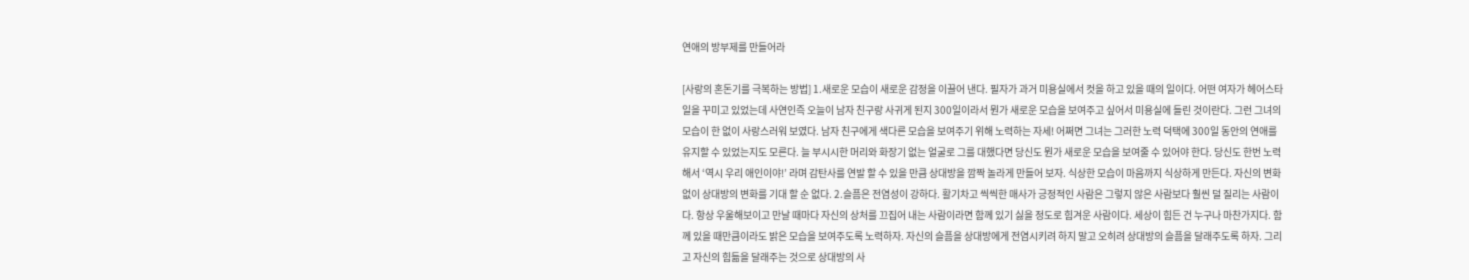연애의 방부제를 만들어라

[사랑의 혼돈기를 극복하는 방법] 1.새로운 모습이 새로운 감정을 이끌어 낸다. 필자가 과거 미용실에서 컷을 하고 있을 때의 일이다. 어떤 여자가 헤어스타일을 꾸미고 있었는데 사연인즉 오늘이 남자 친구랑 사귀게 된지 300일이라서 뭔가 새로운 모습을 보여주고 싶어서 미용실에 들린 것이란다. 그런 그녀의 모습이 한 없이 사랑스러워 보였다. 남자 친구에게 색다른 모습을 보여주기 위해 노력하는 자세! 어쩌면 그녀는 그러한 노력 덕택에 300일 동안의 연애를 유지할 수 있었는지도 모른다. 늘 부시시한 머리와 화장기 없는 얼굴로 그를 대했다면 당신도 뭔가 새로운 모습을 보여줄 수 있어야 한다. 당신도 한번 노력해서 ‘역시 우리 애인이야!’ 라며 감탄사를 연발 할 수 있을 만큼 상대방을 깜짝 놀라게 만들어 보자. 식상한 모습이 마음까지 식상하게 만든다. 자신의 변화 없이 상대방의 변화를 기대 할 순 없다. 2.슬픔은 전염성이 강하다. 활기차고 씩씩한 매사가 긍정적인 사람은 그렇지 않은 사람보다 훨씬 덜 질리는 사람이다. 항상 우울해보이고 만날 때마다 자신의 상처를 끄집어 내는 사람이라면 함께 있기 싫을 정도로 힘겨운 사람이다. 세상이 힘든 건 누구나 마찬가지다. 함께 있을 때만큼이라도 밝은 모습을 보여주도록 노력하자. 자신의 슬픔을 상대방에게 전염시키려 하지 말고 오히려 상대방의 슬픔을 달래주도록 하자. 그리고 자신의 힘듦을 달래주는 것으로 상대방의 사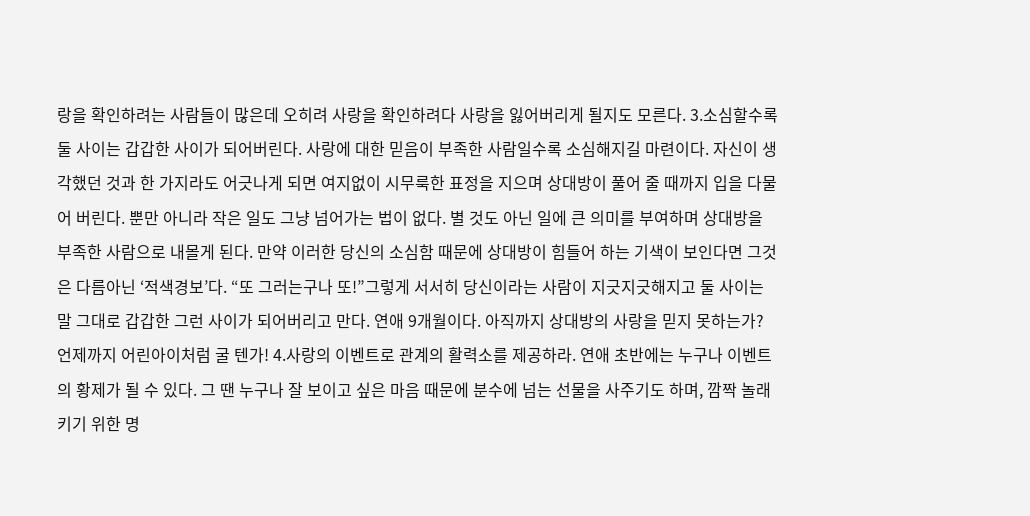랑을 확인하려는 사람들이 많은데 오히려 사랑을 확인하려다 사랑을 잃어버리게 될지도 모른다. 3.소심할수록 둘 사이는 갑갑한 사이가 되어버린다. 사랑에 대한 믿음이 부족한 사람일수록 소심해지길 마련이다. 자신이 생각했던 것과 한 가지라도 어긋나게 되면 여지없이 시무룩한 표정을 지으며 상대방이 풀어 줄 때까지 입을 다물어 버린다. 뿐만 아니라 작은 일도 그냥 넘어가는 법이 없다. 별 것도 아닌 일에 큰 의미를 부여하며 상대방을 부족한 사람으로 내몰게 된다. 만약 이러한 당신의 소심함 때문에 상대방이 힘들어 하는 기색이 보인다면 그것은 다름아닌 ‘적색경보’다. “또 그러는구나 또!”그렇게 서서히 당신이라는 사람이 지긋지긋해지고 둘 사이는 말 그대로 갑갑한 그런 사이가 되어버리고 만다. 연애 9개월이다. 아직까지 상대방의 사랑을 믿지 못하는가? 언제까지 어린아이처럼 굴 텐가! 4.사랑의 이벤트로 관계의 활력소를 제공하라. 연애 초반에는 누구나 이벤트의 황제가 될 수 있다. 그 땐 누구나 잘 보이고 싶은 마음 때문에 분수에 넘는 선물을 사주기도 하며, 깜짝 놀래 키기 위한 명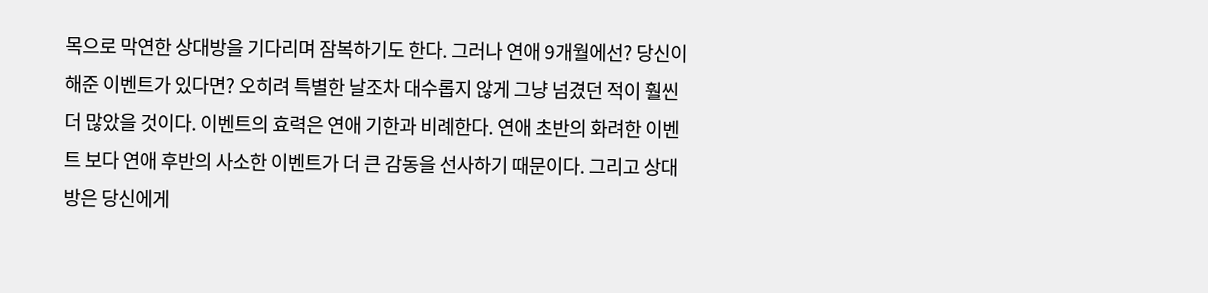목으로 막연한 상대방을 기다리며 잠복하기도 한다. 그러나 연애 9개월에선? 당신이 해준 이벤트가 있다면? 오히려 특별한 날조차 대수롭지 않게 그냥 넘겼던 적이 훨씬 더 많았을 것이다. 이벤트의 효력은 연애 기한과 비례한다. 연애 초반의 화려한 이벤트 보다 연애 후반의 사소한 이벤트가 더 큰 감동을 선사하기 때문이다. 그리고 상대방은 당신에게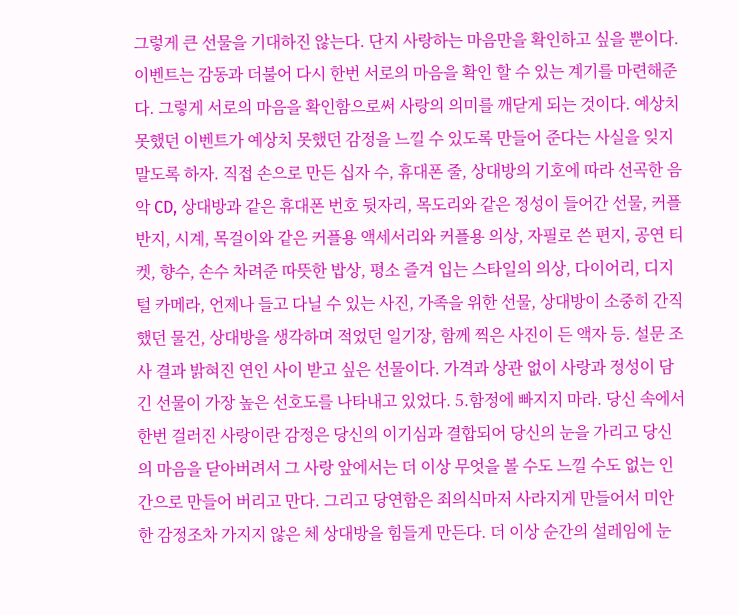그렇게 큰 선물을 기대하진 않는다. 단지 사랑하는 마음만을 확인하고 싶을 뿐이다. 이벤트는 감동과 더불어 다시 한번 서로의 마음을 확인 할 수 있는 계기를 마련해준다. 그렇게 서로의 마음을 확인함으로써 사랑의 의미를 깨닫게 되는 것이다. 예상치 못했던 이벤트가 예상치 못했던 감정을 느낄 수 있도록 만들어 준다는 사실을 잊지 말도록 하자. 직접 손으로 만든 십자 수, 휴대폰 줄, 상대방의 기호에 따라 선곡한 음악 CD, 상대방과 같은 휴대폰 번호 뒷자리, 목도리와 같은 정성이 들어간 선물, 커플 반지, 시계, 목걸이와 같은 커플용 액세서리와 커플용 의상, 자필로 쓴 편지, 공연 티켓, 향수, 손수 차려준 따뜻한 밥상, 평소 즐겨 입는 스타일의 의상, 다이어리, 디지털 카메라, 언제나 들고 다닐 수 있는 사진, 가족을 위한 선물, 상대방이 소중히 간직했던 물건, 상대방을 생각하며 적었던 일기장, 함께 찍은 사진이 든 액자 등. 설문 조사 결과 밝혀진 연인 사이 받고 싶은 선물이다. 가격과 상관 없이 사랑과 정성이 담긴 선물이 가장 높은 선호도를 나타내고 있었다. 5.함정에 빠지지 마라. 당신 속에서 한번 걸러진 사랑이란 감정은 당신의 이기심과 결합되어 당신의 눈을 가리고 당신의 마음을 닫아버려서 그 사랑 앞에서는 더 이상 무엇을 볼 수도 느낄 수도 없는 인간으로 만들어 버리고 만다. 그리고 당연함은 죄의식마저 사라지게 만들어서 미안한 감정조차 가지지 않은 체 상대방을 힘들게 만든다. 더 이상 순간의 설레임에 눈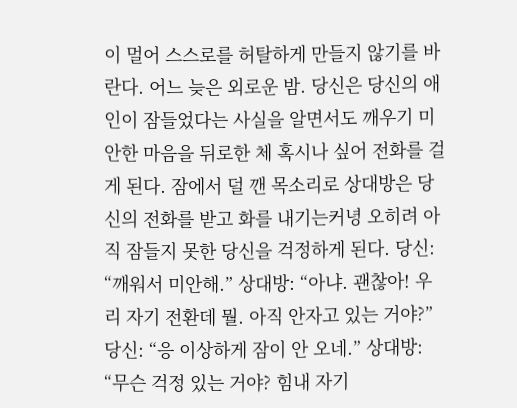이 멀어 스스로를 허탈하게 만들지 않기를 바란다. 어느 늦은 외로운 밤. 당신은 당신의 애인이 잠들었다는 사실을 알면서도 깨우기 미안한 마음을 뒤로한 체 혹시나 싶어 전화를 걸게 된다. 잠에서 덜 깬 목소리로 상대방은 당신의 전화를 받고 화를 내기는커녕 오히려 아직 잠들지 못한 당신을 걱정하게 된다. 당신: “깨워서 미안해.” 상대방: “아냐. 괜찮아! 우리 자기 전환데 뭘. 아직 안자고 있는 거야?” 당신: “응 이상하게 잠이 안 오네.” 상대방: “무슨 걱정 있는 거야? 힘내 자기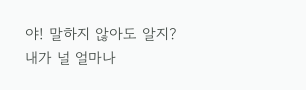야! 말하지 않아도 알지? 내가 널 얼마나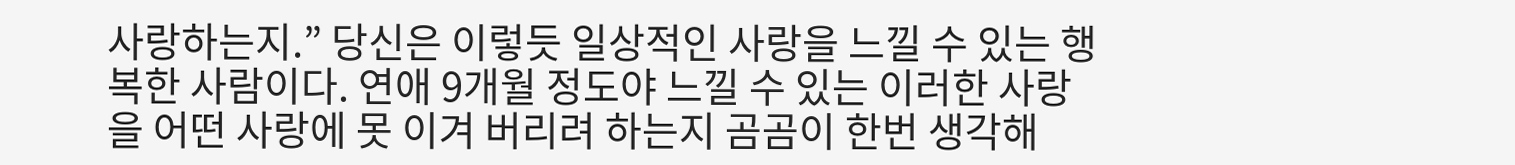사랑하는지.” 당신은 이렇듯 일상적인 사랑을 느낄 수 있는 행복한 사람이다. 연애 9개월 정도야 느낄 수 있는 이러한 사랑을 어떤 사랑에 못 이겨 버리려 하는지 곰곰이 한번 생각해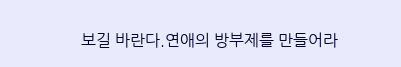보길 바란다.연애의 방부제를 만들어라